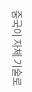중국이 자체 기술로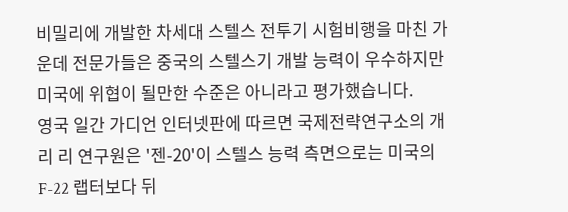비밀리에 개발한 차세대 스텔스 전투기 시험비행을 마친 가운데 전문가들은 중국의 스텔스기 개발 능력이 우수하지만 미국에 위협이 될만한 수준은 아니라고 평가했습니다.
영국 일간 가디언 인터넷판에 따르면 국제전략연구소의 개리 리 연구원은 '젠-20'이 스텔스 능력 측면으로는 미국의 F-22 랩터보다 뒤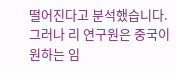떨어진다고 분석했습니다.
그러나 리 연구원은 중국이 원하는 임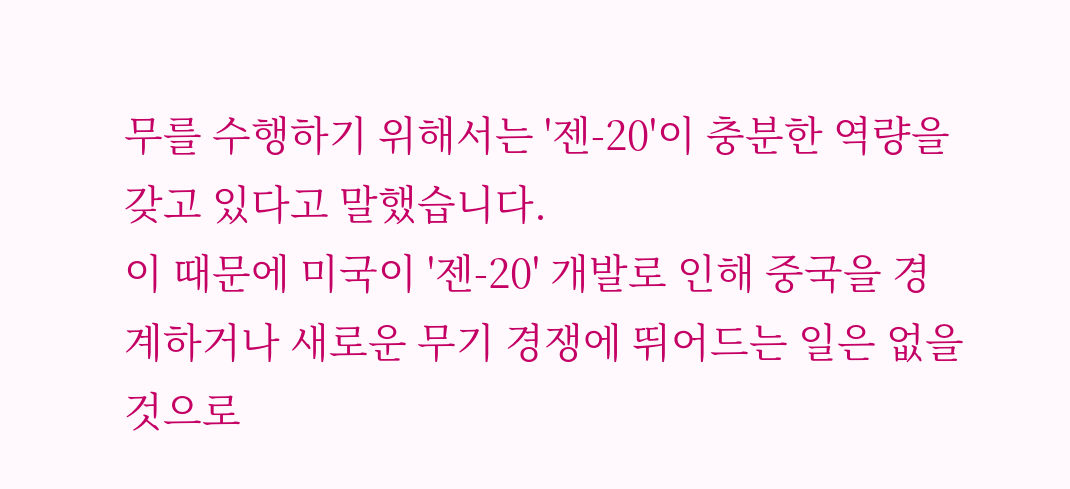무를 수행하기 위해서는 '젠-20'이 충분한 역량을 갖고 있다고 말했습니다.
이 때문에 미국이 '젠-20' 개발로 인해 중국을 경계하거나 새로운 무기 경쟁에 뛰어드는 일은 없을 것으로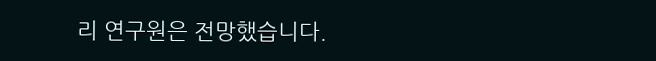리 연구원은 전망했습니다.